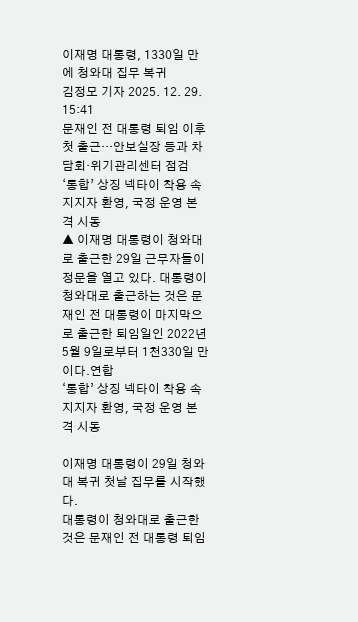이재명 대통령, 1330일 만에 청와대 집무 복귀
김정모 기자 2025. 12. 29. 15:41
문재인 전 대통령 퇴임 이후 첫 출근…안보실장 등과 차담회·위기관리센터 점검
‘통합’ 상징 넥타이 착용 속 지지자 환영, 국정 운영 본격 시동
▲ 이재명 대통령이 청와대로 출근한 29일 근무자들이 정문을 열고 있다. 대통령이 청와대로 출근하는 것은 문재인 전 대통령이 마지막으로 출근한 퇴임일인 2022년 5월 9일로부터 1천330일 만이다.연합
‘통합’ 상징 넥타이 착용 속 지지자 환영, 국정 운영 본격 시동

이재명 대통령이 29일 청와대 복귀 첫날 집무를 시작했다.
대통령이 청와대로 출근한 것은 문재인 전 대통령 퇴임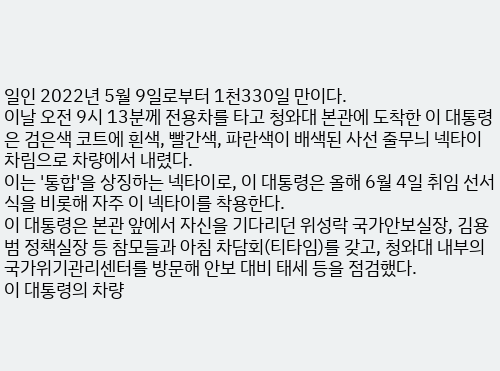일인 2022년 5월 9일로부터 1천330일 만이다.
이날 오전 9시 13분께 전용차를 타고 청와대 본관에 도착한 이 대통령은 검은색 코트에 흰색, 빨간색, 파란색이 배색된 사선 줄무늬 넥타이 차림으로 차량에서 내렸다.
이는 '통합'을 상징하는 넥타이로, 이 대통령은 올해 6월 4일 취임 선서식을 비롯해 자주 이 넥타이를 착용한다.
이 대통령은 본관 앞에서 자신을 기다리던 위성락 국가안보실장, 김용범 정책실장 등 참모들과 아침 차담회(티타임)를 갖고, 청와대 내부의 국가위기관리센터를 방문해 안보 대비 태세 등을 점검했다.
이 대통령의 차량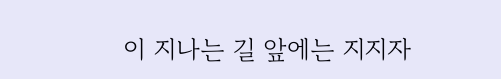이 지나는 길 앞에는 지지자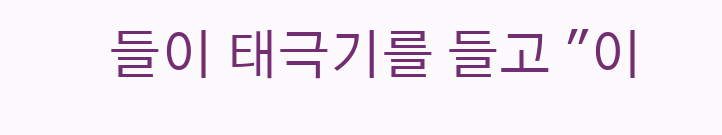들이 태극기를 들고 "이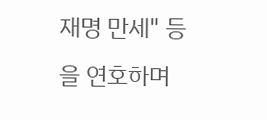재명 만세" 등을 연호하며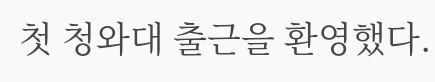첫 청와대 출근을 환영했다.